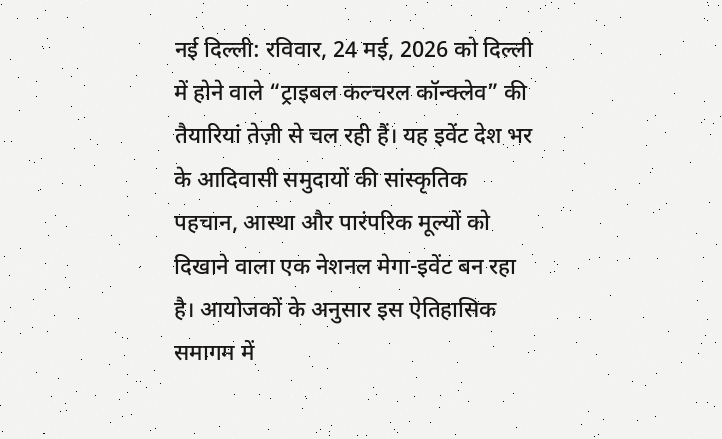नई दिल्ली: रविवार, 24 मई, 2026 को दिल्ली में होने वाले “ट्राइबल कल्चरल कॉन्क्लेव” की तैयारियां तेज़ी से चल रही हैं। यह इवेंट देश भर के आदिवासी समुदायों की सांस्कृतिक पहचान, आस्था और पारंपरिक मूल्यों को दिखाने वाला एक नेशनल मेगा-इवेंट बन रहा है। आयोजकों के अनुसार इस ऐतिहासिक समागम में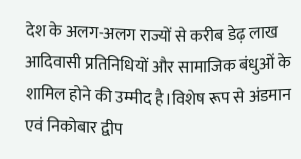देश के अलग-अलग राज्यों से करीब डेढ़ लाख आदिवासी प्रतिनिधियों और सामाजिक बंधुओं के शामिल होने की उम्मीद है।विशेष रूप से अंडमान एवं निकोबार द्वीप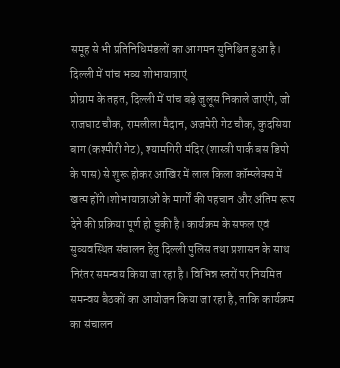समूह से भी प्रतिनिधिमंडलों का आगमन सुनिश्चित हुआ है।
दिल्ली में पांच भव्य शोभायात्राएं
प्रोग्राम के तहत, दिल्ली में पांच बड़े जुलूस निकाले जाएंगे, जो राजघाट चौक, रामलीला मैदान, अजमेरी गेट चौक, कुदसिया बाग (कश्मीरी गेट), श्यामगिरी मंदिर (शास्त्री पार्क बस डिपो के पास) से शुरू होकर आखिर में लाल किला कॉम्प्लेक्स में खत्म होंगे।शोभायात्राओं के मार्गों की पहचान और अंतिम रूप देने की प्रक्रिया पूर्ण हो चुकी है। कार्यक्रम के सफल एवं सुव्यवस्थित संचालन हेतु दिल्ली पुलिस तथा प्रशासन के साथ निरंतर समन्वय किया जा रहा है। विभिन्न स्तरों पर नियमित समन्वय बैठकों का आयोजन किया जा रहा है, ताकि कार्यक्रम का संचालन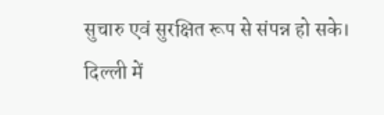सुचारु एवं सुरक्षित रूप से संपन्न हो सके।
दिल्ली में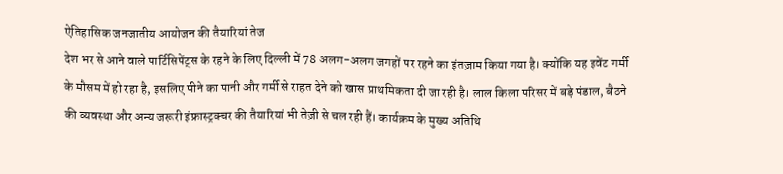ऐतिहासिक जनजातीय आयोजन की तैयारियां तेज
देश भर से आने वाले पार्टिसिपेंट्स के रहने के लिए दिल्ली में 78 अलग-अलग जगहों पर रहने का इंतज़ाम किया गया है। क्योंकि यह इवेंट गर्मी के मौसम में हो रहा है, इसलिए पीने का पानी और गर्मी से राहत देने को खास प्राथमिकता दी जा रही है। लाल किला परिसर में बड़े पंडाल, बैठने की व्यवस्था और अन्य जरूरी इंफ्रास्ट्रक्चर की तैयारियां भी तेज़ी से चल रही हैं। कार्यक्रम के मुख्य अतिथि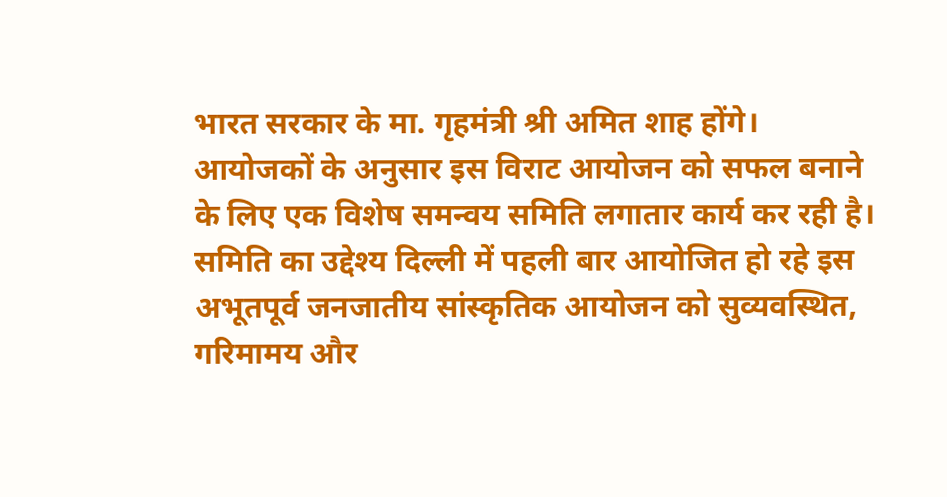भारत सरकार के मा. गृहमंत्री श्री अमित शाह होंगे। आयोजकों के अनुसार इस विराट आयोजन को सफल बनाने के लिए एक विशेष समन्वय समिति लगातार कार्य कर रही है। समिति का उद्देश्य दिल्ली में पहली बार आयोजित हो रहे इस अभूतपूर्व जनजातीय सांस्कृतिक आयोजन को सुव्यवस्थित, गरिमामय और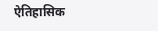ऐतिहासिक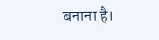बनाना है।